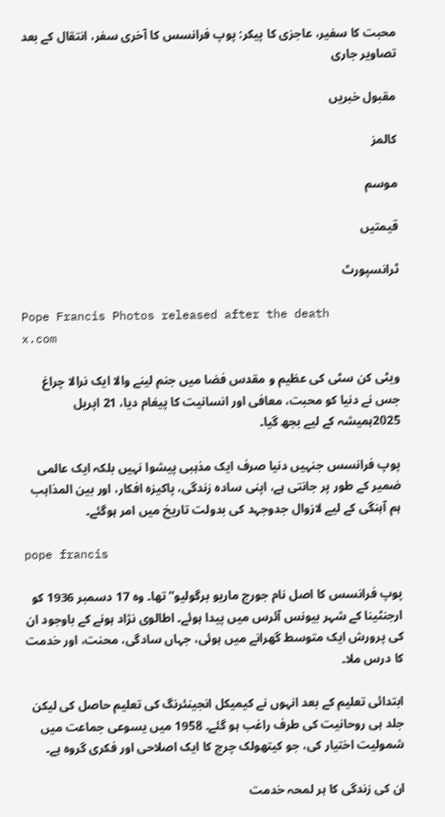محبت کا سفیر، عاجزی کا پیکر: پوپ فرانسس کا آخری سفر، انتقال کے بعد تصاویر جاری

مقبول خبریں

کالمز

موسم

قیمتیں

ٹرانسپورٹ

Pope Francis Photos released after the death
x.com

ویٹی کن سٹی کی عظیم و مقدس فضا میں جنم لینے والا ایک نرالا چراغ جس نے دنیا کو محبت، معافی اور انسانیت کا پیغام دیا، 21 اپریل 2025ہمیشہ کے لیے بجھ گیا۔

پوپ فرانسس جنہیں دنیا صرف ایک مذہبی پیشوا نہیں بلکہ ایک عالمی ضمیر کے طور پر جانتی ہے، اپنی سادہ زندگی، پاکیزہ افکار، اور بین المذاہب ہم آہنگی کے لیے لازوال جدوجہد کی بدولت تاریخ میں امر ہوگئے۔

pope francis

پوپ فرانسس کا اصل نام جورج ماریو برگولیو” تھا۔ وہ 17 دسمبر 1936 کو ارجنٹینا کے شہر بیونس آئرس میں پیدا ہوئے۔ اطالوی نژاد ہونے کے باوجود ان کی پرورش ایک متوسط گھرانے میں ہوئی، جہاں سادگی، محنت، اور خدمت کا درس ملا۔

ابتدائی تعلیم کے بعد انہوں نے کیمیکل انجینئرنگ کی تعلیم حاصل کی لیکن جلد ہی روحانیت کی طرف راغب ہو گئے۔ 1958 میں یسوعی جماعت میں شمولیت اختیار کی، جو کیتھولک چرچ کا ایک اصلاحی اور فکری گروہ ہے۔

ان کی زندگی کا ہر لمحہ خدمت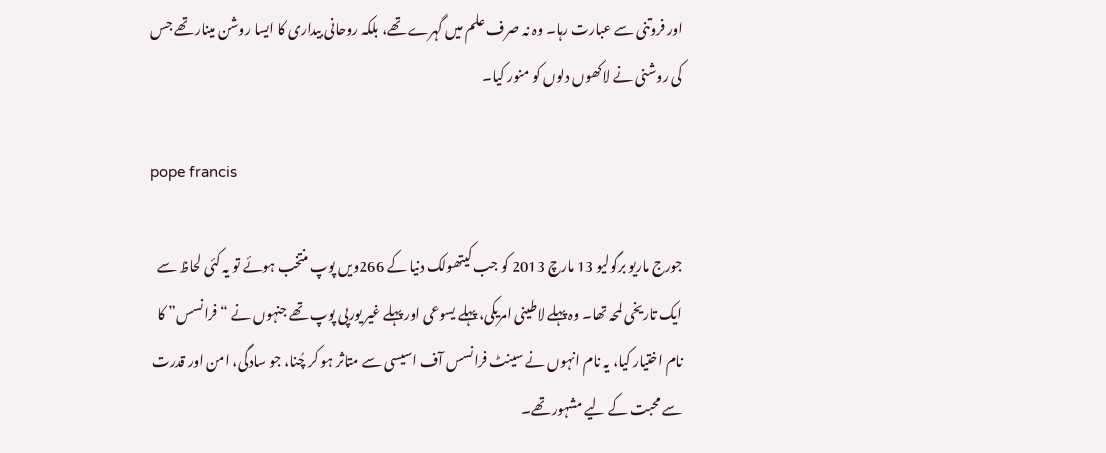اور فروتنی سے عبارت رہا۔ وہ نہ صرف علم میں گہرے تھے، بلکہ روحانی بیداری کا ایسا روشن مینار تھے جس کی روشنی نے لاکھوں دلوں کو منور کیا۔

pope francis

جورج ماریو برگولیو 13 مارچ 2013 کو جب کیتھولک دنیا کے 266ویں پوپ منتخب ہوئے تو یہ کئی لحاظ سے ایک تاریخی لمحہ تھا۔ وہ پہلے لاطینی امریکی، پہلے یسوعی اور پہلے غیر یورپی پوپ تھے جنہوں نے “فرانسس” کا نام اختیار کیا، یہ نام انہوں نے سینٹ فرانسس آف اسیسی سے متاثر ہو کر چُنا، جو سادگی، امن اور قدرت سے محبت کے لیے مشہور تھے۔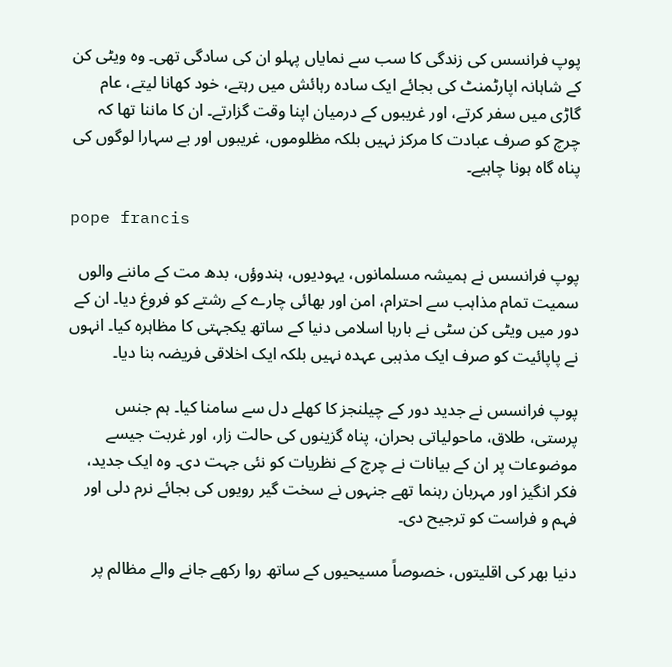پوپ فرانسس کی زندگی کا سب سے نمایاں پہلو ان کی سادگی تھی۔ وہ ویٹی کن کے شاہانہ اپارٹمنٹ کی بجائے ایک سادہ رہائش میں رہتے، خود کھانا لیتے، عام گاڑی میں سفر کرتے، اور غریبوں کے درمیان اپنا وقت گزارتے۔ ان کا ماننا تھا کہ چرچ کو صرف عبادت کا مرکز نہیں بلکہ مظلوموں، غریبوں اور بے سہارا لوگوں کی پناہ گاہ ہونا چاہیے۔

pope francis

پوپ فرانسس نے ہمیشہ مسلمانوں، یہودیوں، ہندوؤں، بدھ مت کے ماننے والوں سمیت تمام مذاہب سے احترام، امن اور بھائی چارے کے رشتے کو فروغ دیا۔ ان کے دور میں ویٹی کن سٹی نے بارہا اسلامی دنیا کے ساتھ یکجہتی کا مظاہرہ کیا۔ انہوں نے پاپائیت کو صرف ایک مذہبی عہدہ نہیں بلکہ ایک اخلاقی فریضہ بنا دیا۔

پوپ فرانسس نے جدید دور کے چیلنجز کا کھلے دل سے سامنا کیا۔ ہم جنس پرستی، طلاق، ماحولیاتی بحران، پناہ گزینوں کی حالت زار، اور غربت جیسے موضوعات پر ان کے بیانات نے چرچ کے نظریات کو نئی جہت دی۔ وہ ایک جدید، فکر انگیز اور مہربان رہنما تھے جنہوں نے سخت گیر رویوں کی بجائے نرم دلی اور فہم و فراست کو ترجیح دی۔

دنیا بھر کی اقلیتوں، خصوصاً مسیحیوں کے ساتھ روا رکھے جانے والے مظالم پر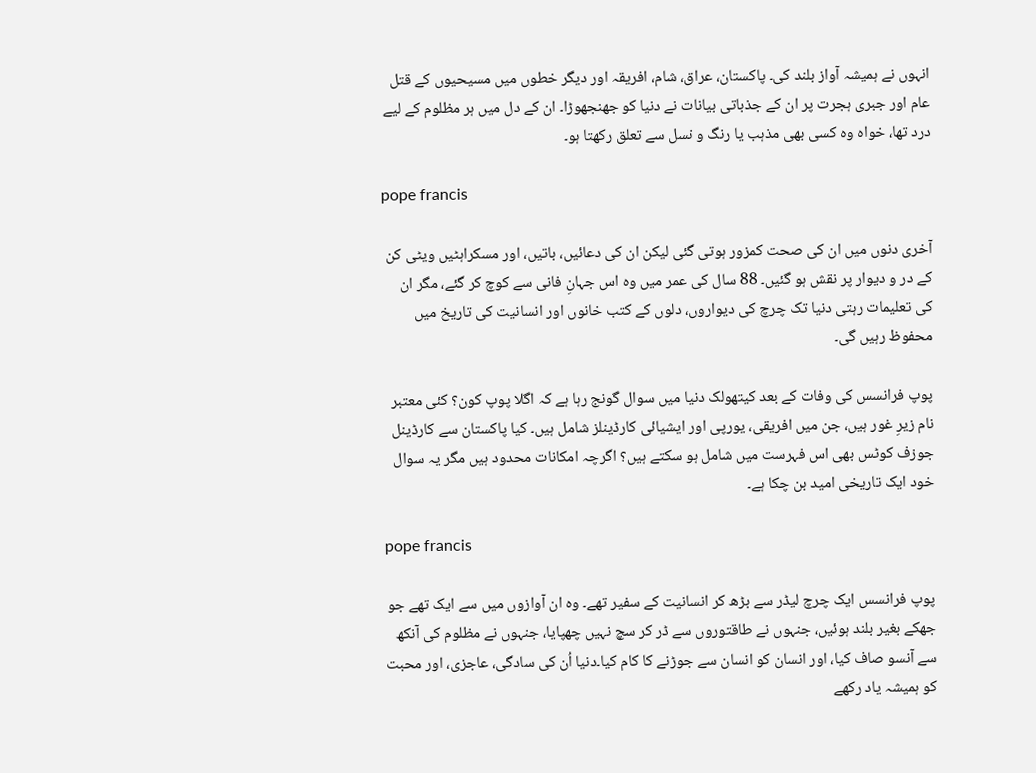انہوں نے ہمیشہ آواز بلند کی۔ پاکستان، عراق، شام، افریقہ اور دیگر خطوں میں مسیحیوں کے قتل عام اور جبری ہجرت پر ان کے جذباتی بیانات نے دنیا کو جھنجھوڑا۔ ان کے دل میں ہر مظلوم کے لیے درد تھا، خواہ وہ کسی بھی مذہب یا رنگ و نسل سے تعلق رکھتا ہو۔

pope francis

آخری دنوں میں ان کی صحت کمزور ہوتی گئی لیکن ان کی دعائیں، باتیں، اور مسکراہٹیں ویٹی کن کے در و دیوار پر نقش ہو گئیں۔ 88 سال کی عمر میں وہ اس جہانِ فانی سے کوچ کر گئے، مگر ان کی تعلیمات رہتی دنیا تک چرچ کی دیواروں، دلوں کے کتب خانوں اور انسانیت کی تاریخ میں محفوظ رہیں گی۔

پوپ فرانسس کی وفات کے بعد کیتھولک دنیا میں سوال گونج رہا ہے کہ اگلا پوپ کون؟ کئی معتبر نام زیرِ غور ہیں، جن میں افریقی، یورپی اور ایشیائی کارڈینلز شامل ہیں۔ کیا پاکستان سے کارڈینل جوزف کوٹس بھی اس فہرست میں شامل ہو سکتے ہیں؟ اگرچہ امکانات محدود ہیں مگر یہ سوال خود ایک تاریخی امید بن چکا ہے۔

pope francis

پوپ فرانسس ایک چرچ لیڈر سے بڑھ کر انسانیت کے سفیر تھے۔ وہ ان آوازوں میں سے ایک تھے جو جھکے بغیر بلند ہوئیں، جنہوں نے طاقتوروں سے ڈر کر سچ نہیں چھپایا، جنہوں نے مظلوم کی آنکھ سے آنسو صاف کیا، اور انسان کو انسان سے جوڑنے کا کام کیا۔دنیا اُن کی سادگی، عاجزی، اور محبت کو ہمیشہ یاد رکھے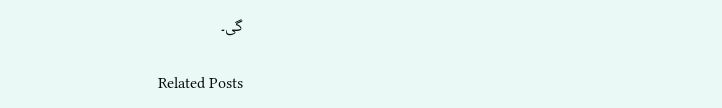گی۔

Related Posts